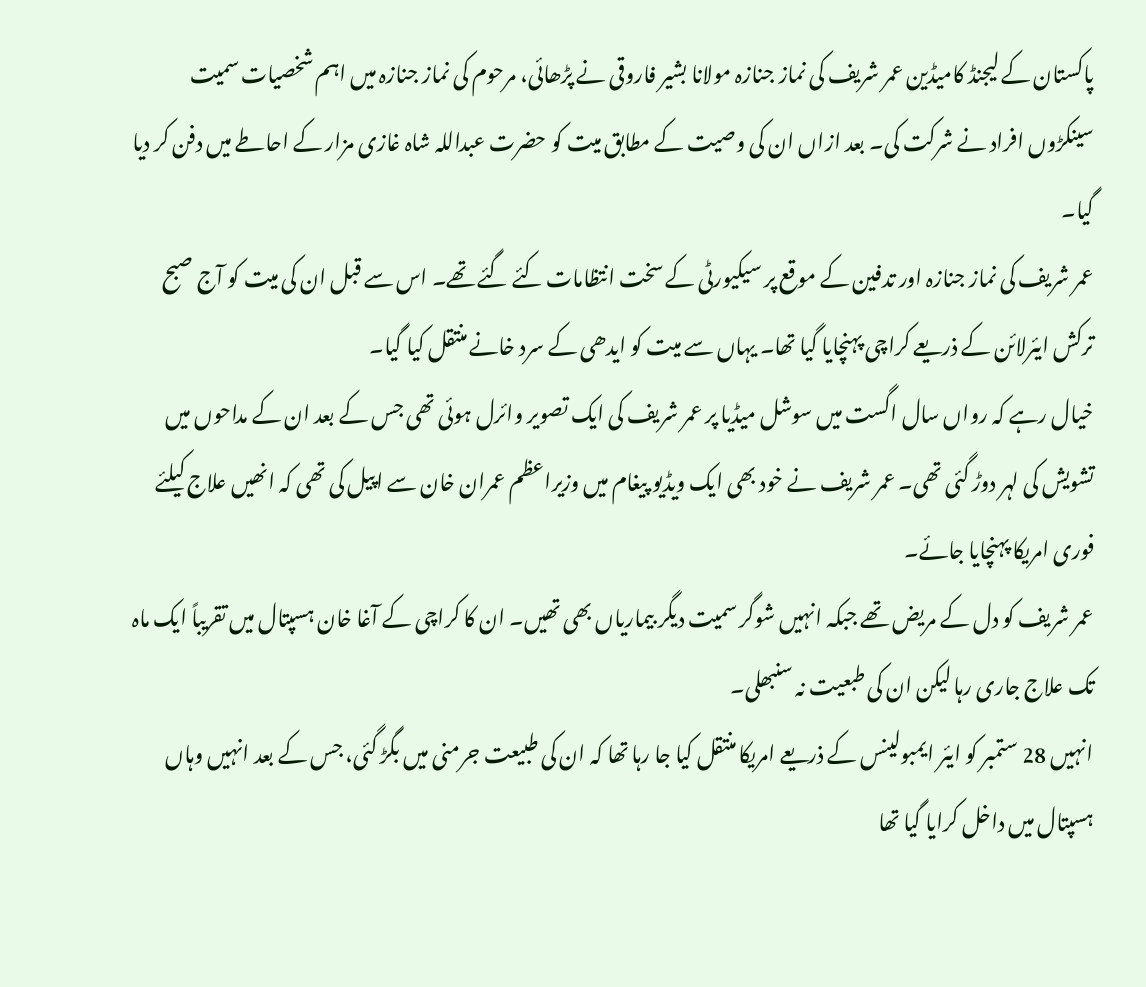پاکستان کے لیجنڈ کامیڈین عمر شریف کی نماز جنازہ مولانا بشیر فاروقی نے پڑھائی، مرحوم کی نماز جنازہ میں اہم شخصیات سمیت سینکڑوں افراد نے شرکت کی۔ بعد ازاں ان کی وصیت کے مطابق میت کو حضرت عبداللہ شاہ غازی مزار کے احاطے میں دفن کر دیا گیا۔
عمر شریف کی نماز جنازہ اور تدفین کے موقع پر سیکیورٹی کے سخت انتظامات کئے گئے تھے۔ اس سے قبل ان کی میت کو آج صبح ترکش ایئرلائن کے ذریعے کراچی پہنچایا گیا تھا۔ یہاں سے میت کو ایدھی کے سرد خانے منتقل کیا گیا۔
خیال رہے کہ رواں سال اگست میں سوشل میڈیا پر عمر شریف کی ایک تصویر وائرل ہوئی تھی جس کے بعد ان کے مداحوں میں تشویش کی لہر دوڑ گئی تھی۔ عمر شریف نے خود بھی ایک ویڈیو پیغام میں وزیراعظم عمران خان سے اپیل کی تھی کہ انھیں علاج کیلئے فوری امریکا پہنچایا جائے۔
عمر شریف کو دل کے مریض تھے جبکہ انہیں شوگر سمیت دیگر بیماریاں بھی تھیں۔ ان کا کراچی کے آغا خان ہسپتال میں تقریباً ایک ماہ تک علاج جاری رہا لیکن ان کی طبعیت نہ سنبھلی۔
انہیں 28 ستمبر کو ایئر ایمبولینس کے ذریعے امریکا منتقل کیا جا رہا تھا کہ ان کی طبیعت جرمنی میں بگڑ گئی، جس کے بعد انہیں وہاں ہسپتال میں داخل کرایا گیا تھا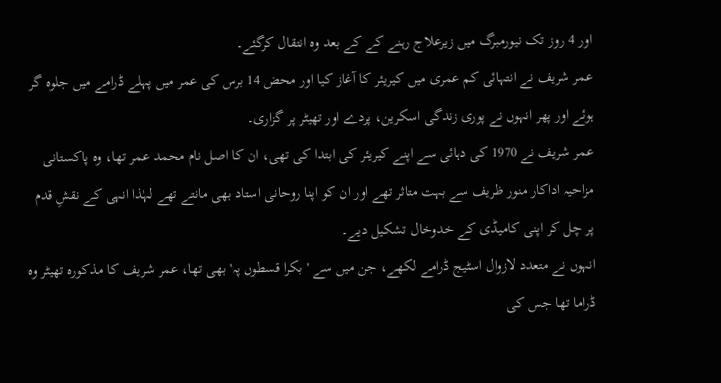اور 4 روز تک نیورمبرگ میں زیرعلاج رہنے کے کے بعد وہ انتقال کرگئے۔
عمر شریف نے انتہائی کم عمری میں کیریئر کا آغاز کیا اور محض 14 برس کی عمر میں پہلے ڈرامے میں جلوہ گر ہوئے اور پھر انہوں نے پوری زندگی اسکرین، پردے اور تھیٹر پر گزاری۔
عمر شریف نے 1970 کی دہائی سے اپنے کیریئر کی ابتدا کی تھی، ان کا اصل نام محمد عمر تھا، وہ پاکستانی مزاحیہ اداکار منور ظریف سے بہت متاثر تھے اور ان کو اپنا روحانی استاد بھی مانتے تھے لہٰذا انہی کے نقشِ قدم پر چل کر اپنی کامیڈی کے خدوخال تشکیل دیے۔
انہوں نے متعدد لازوال اسٹیج ڈرامے لکھے، جن میں سے 'بکرا قسطوں پہ' بھی تھا، عمر شریف کا مذکورہ تھیٹر وہ ڈراما تھا جس کی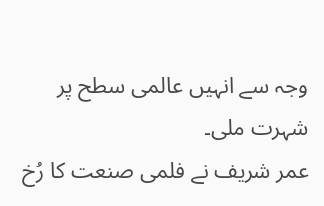وجہ سے انہیں عالمی سطح پر شہرت ملی۔
عمر شریف نے فلمی صنعت کا رُخ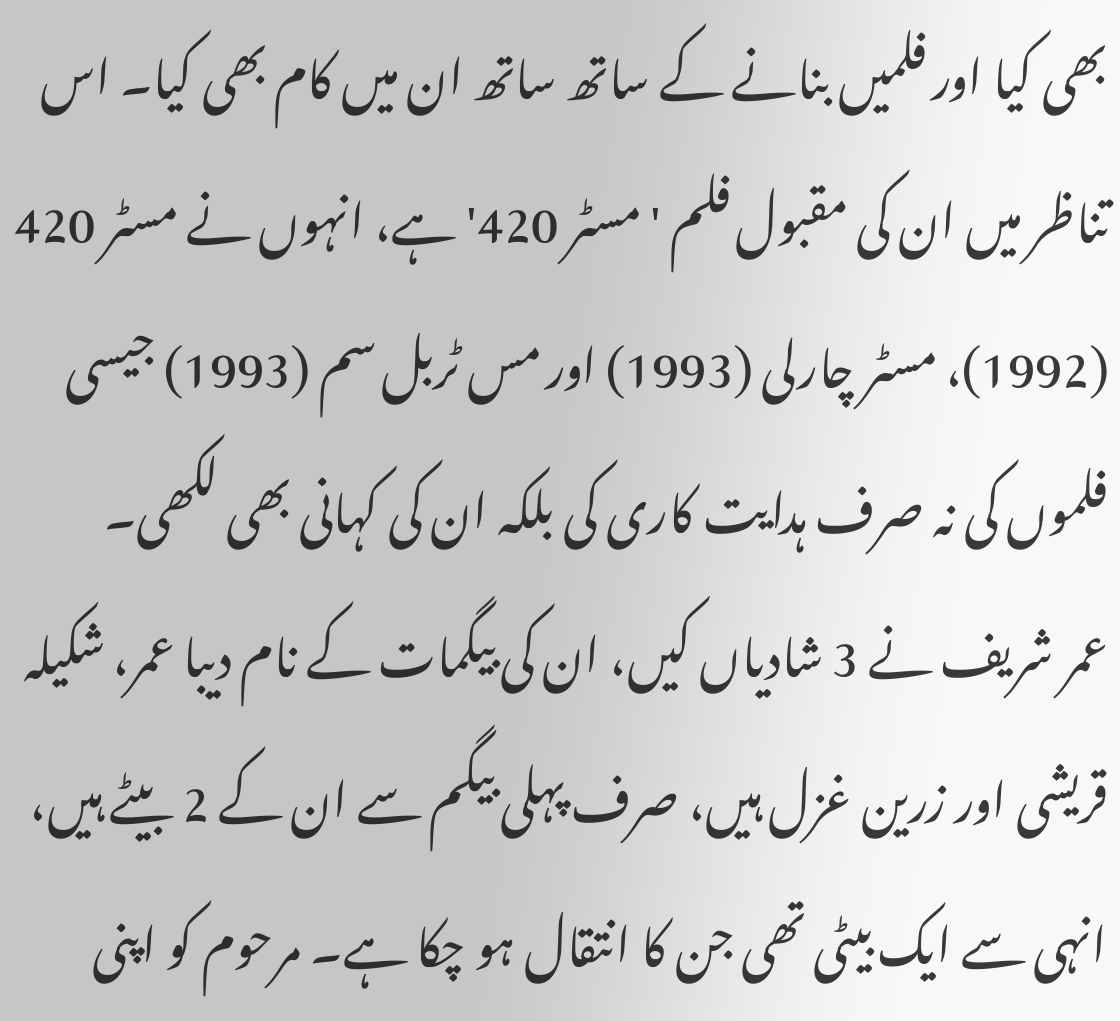بھی کیا اور فلمیں بنانے کے ساتھ ساتھ ان میں کام بھی کیا۔ اس تناظر میں ان کی مقبول فلم 'مسٹر 420' ہے، انہوں نے مسٹر 420 (1992)، مسٹر چارلی (1993) اور مس ٹربل سم (1993) جیسی فلموں کی نہ صرف ہدایت کاری کی بلکہ ان کی کہانی بھی لکھی۔
عمر شریف نے 3 شادیاں کیں، ان کی بیگمات کے نام دیبا عمر، شکیلہ قریشی اور زرین غزل ہیں، صرف پہلی بیگم سے ان کے 2 بیٹے ہیں، انہی سے ایک بیٹی تھی جن کا انتقال ہو چکا ہے۔ مرحوم کو اپنی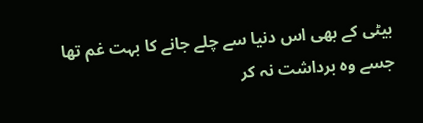بیٹی کے بھی اس دنیا سے چلے جانے کا بہت غم تھا جسے وہ برداشت نہ کر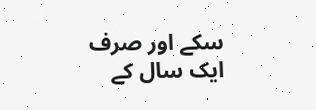سکے اور صرف ایک سال کے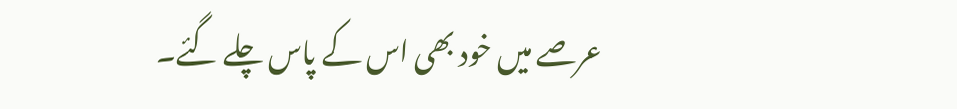عرصے میں خود بھی اس کے پاس چلے گئے۔